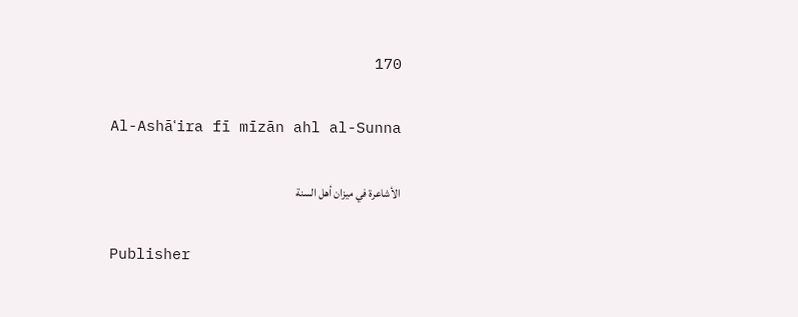170

Al-Ashāʿira fī mīzān ahl al-Sunna

الأشاعرة في ميزان أهل السنة

Publisher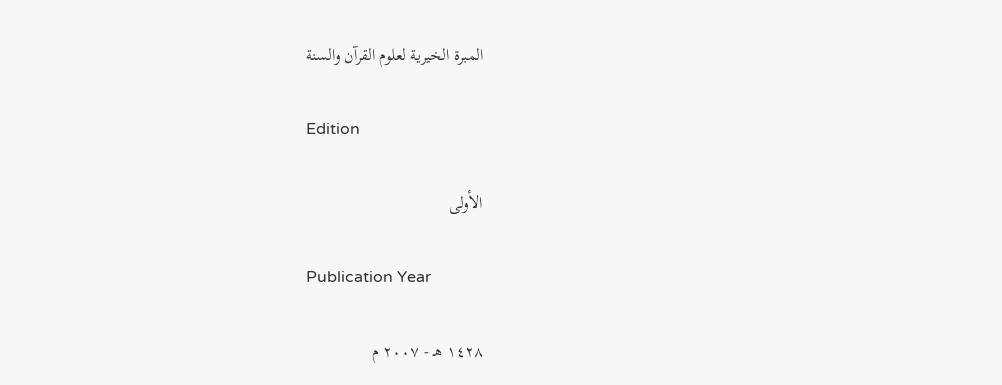المبرة الخيرية لعلوم القرآن والسنة

Edition

الأولى

Publication Year

١٤٢٨ هـ - ٢٠٠٧ م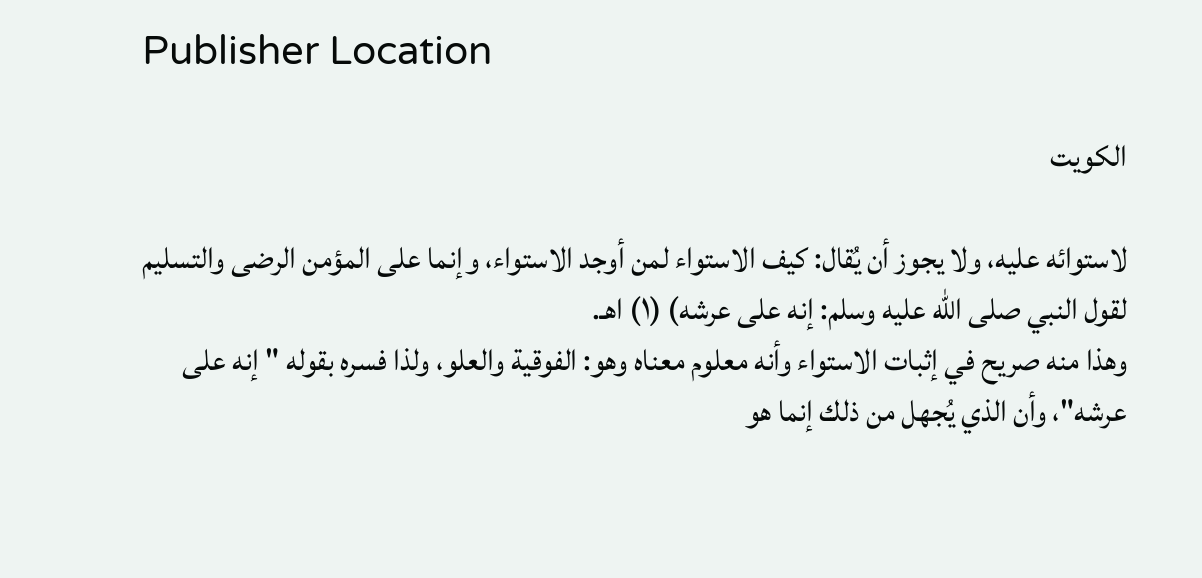Publisher Location

الكويت

لاستوائه عليه، ولا يجوز أن يُقال: كيف الاستواء لمن أوجد الاستواء، وإنما على المؤمن الرضى والتسليم لقول النبي صلى الله عليه وسلم: إنه على عرشه) (١) اهـ.
وهذا منه صريح في إثبات الاستواء وأنه معلوم معناه وهو: الفوقية والعلو، ولذا فسره بقوله "إنه على عرشه"، وأن الذي يُجهل من ذلك إنما هو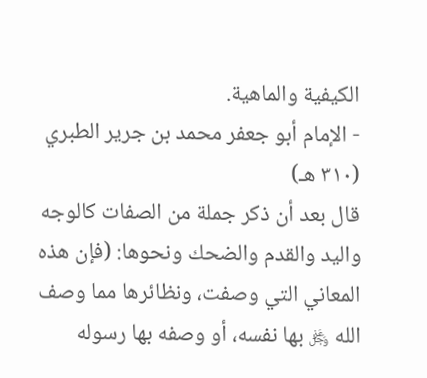الكيفية والماهية.
- الإمام أبو جعفر محمد بن جرير الطبري (٣١٠ هـ)
قال بعد أن ذكر جملة من الصفات كالوجه واليد والقدم والضحك ونحوها: (فإن هذه المعاني التي وصفت، ونظائرها مما وصف الله ﷿ بها نفسه، أو وصفه بها رسوله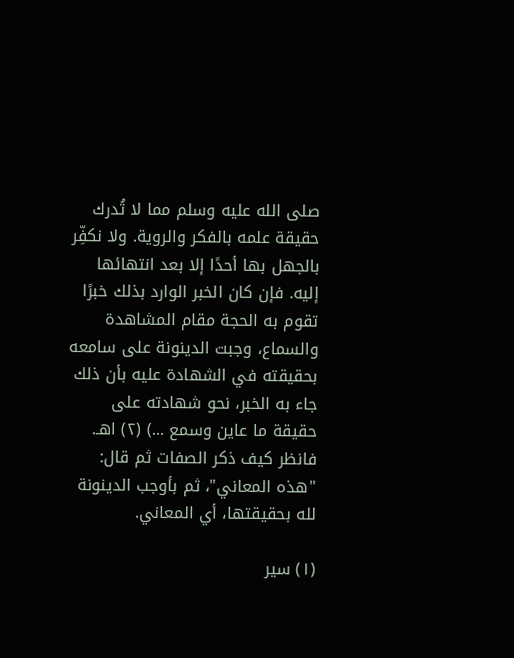صلى الله عليه وسلم مما لا تُدرك حقيقة علمه بالفكر والروية. ولا نكفِّر بالجهل بها أحدًا إلا بعد انتهائها إليه. فإن كان الخبر الوارد بذلك خبرًا تقوم به الحجة مقام المشاهدة والسماع، وجبت الدينونة على سامعه بحقيقته في الشهادة عليه بأن ذلك جاء به الخبر، نحو شهادته على حقيقة ما عاين وسمع ...) (٢) اهـ.
فانظر كيف ذكر الصفات ثم قال: "هذه المعاني"، ثم بأوجب الدينونة لله بحقيقتها، أي المعاني.

(١) سير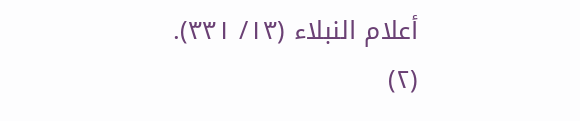أعلام النبلاء (١٣/ ٣٣١).
(٢)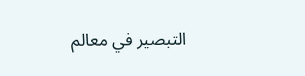التبصير في معالم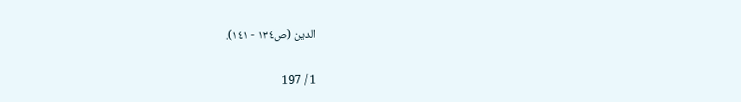الدين (ص١٣٤ - ١٤١).

1 / 197